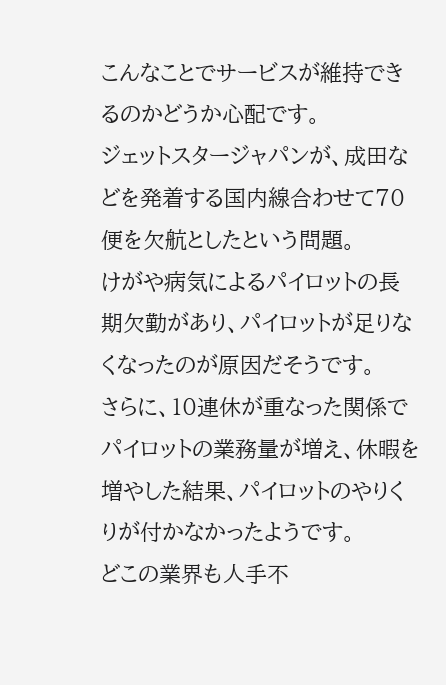こんなことでサービスが維持できるのかどうか心配です。
ジェットスタージャパンが、成田などを発着する国内線合わせて70便を欠航としたという問題。
けがや病気によるパイロットの長期欠勤があり、パイロットが足りなくなったのが原因だそうです。
さらに、10連休が重なった関係でパイロットの業務量が増え、休暇を増やした結果、パイロットのやりくりが付かなかったようです。
どこの業界も人手不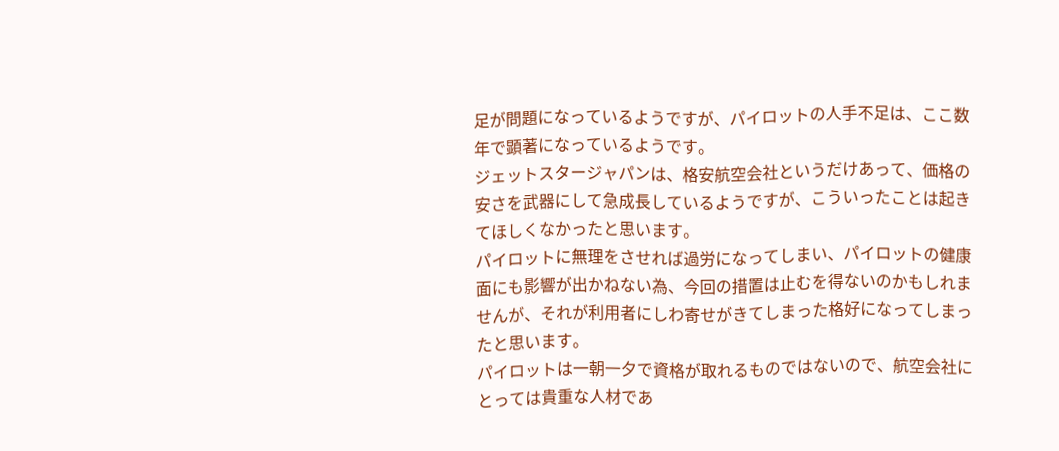足が問題になっているようですが、パイロットの人手不足は、ここ数年で顕著になっているようです。
ジェットスタージャパンは、格安航空会社というだけあって、価格の安さを武器にして急成長しているようですが、こういったことは起きてほしくなかったと思います。
パイロットに無理をさせれば過労になってしまい、パイロットの健康面にも影響が出かねない為、今回の措置は止むを得ないのかもしれませんが、それが利用者にしわ寄せがきてしまった格好になってしまったと思います。
パイロットは一朝一夕で資格が取れるものではないので、航空会社にとっては貴重な人材であ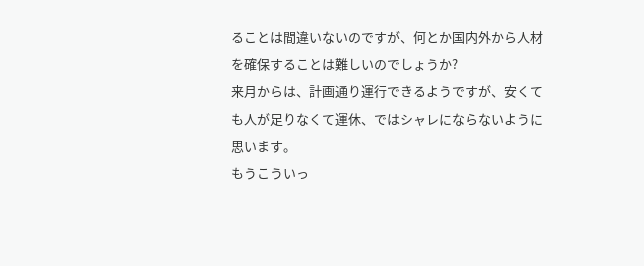ることは間違いないのですが、何とか国内外から人材を確保することは難しいのでしょうか?
来月からは、計画通り運行できるようですが、安くても人が足りなくて運休、ではシャレにならないように思います。
もうこういっ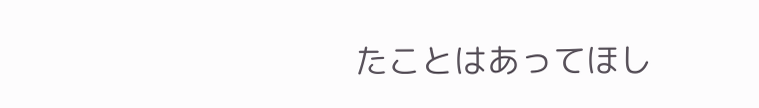たことはあってほし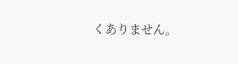くありません。